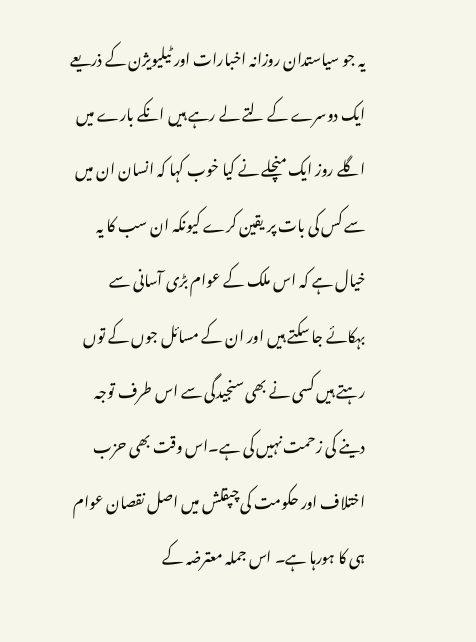یہ جو سیاستدان روزانہ اخبارات اور ٹیلیویژن کے ذریعے ایک دوسرے کے لتے لے رہے ہیں انکے بارے میں اگلے روز ایک منچلے نے کیا خوب کہا کہ انسان ان میں سے کس کی بات پر یقین کرے کیونکہ ان سب کا یہ خیال ہے کہ اس ملک کے عوام بڑی آسانی سے بہکائے جا سکتے ہیں اور ان کے مسائل جوں کے توں رہتے ہیں کسی نے بھی سنجیدگی سے اس طرف توجہ دینے کی زحمت نہیں کی ہے۔اس وقت بھی حزب اختلاف اور حکومت کی چپقلش میں اصل نقصان عوام ہی کا ہورہا ہے۔ اس جملہ معترضہ کے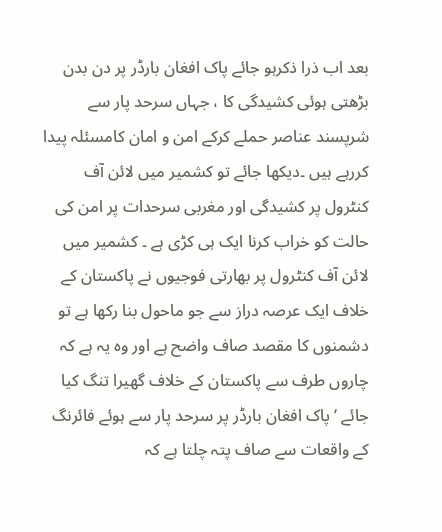بعد اب ذرا ذکرہو جائے پاک افغان بارڈر پر دن بدن بڑھتی ہوئی کشیدگی کا ، جہاں سرحد پار سے شرپسند عناصر حملے کرکے امن و امان کامسئلہ پیدا کررہے ہیں ۔دیکھا جائے تو کشمیر میں لائن آف کنٹرول پر کشیدگی اور مغربی سرحدات پر امن کی حالت کو خراب کرنا ایک ہی کڑی ہے ۔ کشمیر میں لائن آف کنٹرول پر بھارتی فوجیوں نے پاکستان کے خلاف ایک عرصہ دراز سے جو ماحول بنا رکھا ہے تو دشمنوں کا مقصد صاف واضح ہے اور وہ یہ ہے کہ چاروں طرف سے پاکستان کے خلاف گھیرا تنگ کیا جائے ‘ پاک افغان بارڈر پر سرحد پار سے ہوئے فائرنگ کے واقعات سے صاف پتہ چلتا ہے کہ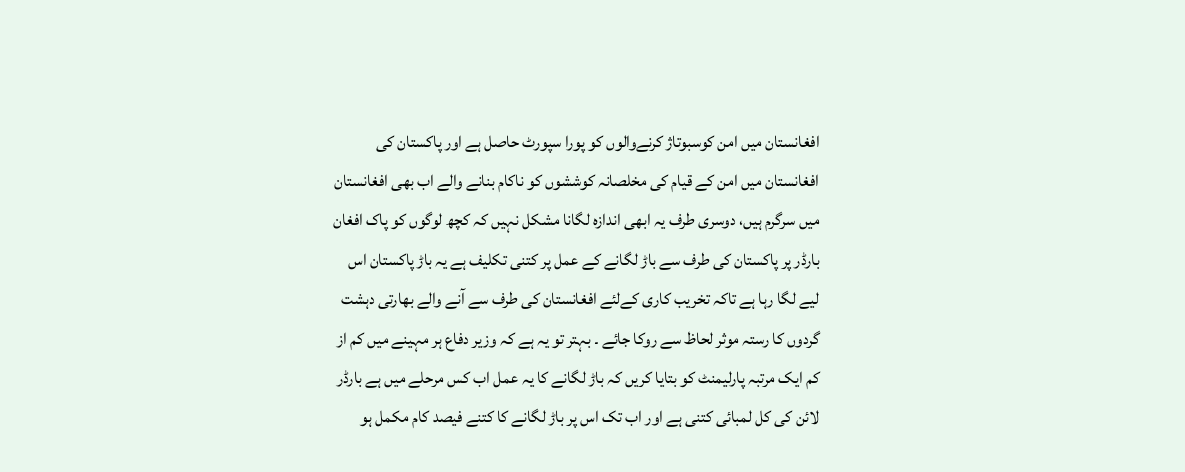افغانستان میں امن کوسبوتاژ کرنےوالوں کو پورا سپورٹ حاصل ہے اور پاکستان کی افغانستان میں امن کے قیام کی مخلصانہ کوششوں کو ناکام بنانے والے اب بھی افغانستان میں سرگرم ہیں، دوسری طرف یہ ابھی اندازہ لگانا مشکل نہیں کہ کچھ لوگوں کو پاک افغان بارڈر پر پاکستان کی طرف سے باڑ لگانے کے عمل پر کتنی تکلیف ہے یہ باڑ پاکستان اس لیے لگا رہا ہے تاکہ تخریب کاری کےلئے افغانستان کی طرف سے آنے والے بھارتی دہشت گردوں کا رستہ موثر لحاظ سے روکا جائے ۔ بہتر تو یہ ہے کہ وزیر دفاع ہر مہینے میں کم از کم ایک مرتبہ پارلیمنٹ کو بتایا کریں کہ باڑ لگانے کا یہ عمل اب کس مرحلے میں ہے بارڈر لائن کی کل لمبائی کتنی ہے اور اب تک اس پر باڑ لگانے کا کتنے فیصد کام مکمل ہو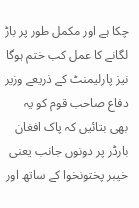چکا ہے اور مکمل طور پر باڑ لگانے کا عمل کب ختم ہوگا نیز پارلیمنٹ کے ذریعے وزیر دفاع صاحب قوم کو یہ بھی بتائیں کہ پاک افغان بارڈر پر دونوں جانب یعنی خیبر پختونخوا کے ساتھ اور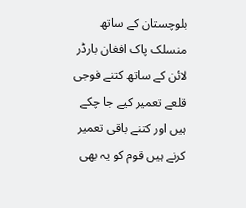بلوچستان کے ساتھ منسلک پاک افغان بارڈر لائن کے ساتھ کتنے فوجی قلعے تعمیر کیے جا چکے ہیں اور کتنے باقی تعمیر کرنے ہیں قوم کو یہ بھی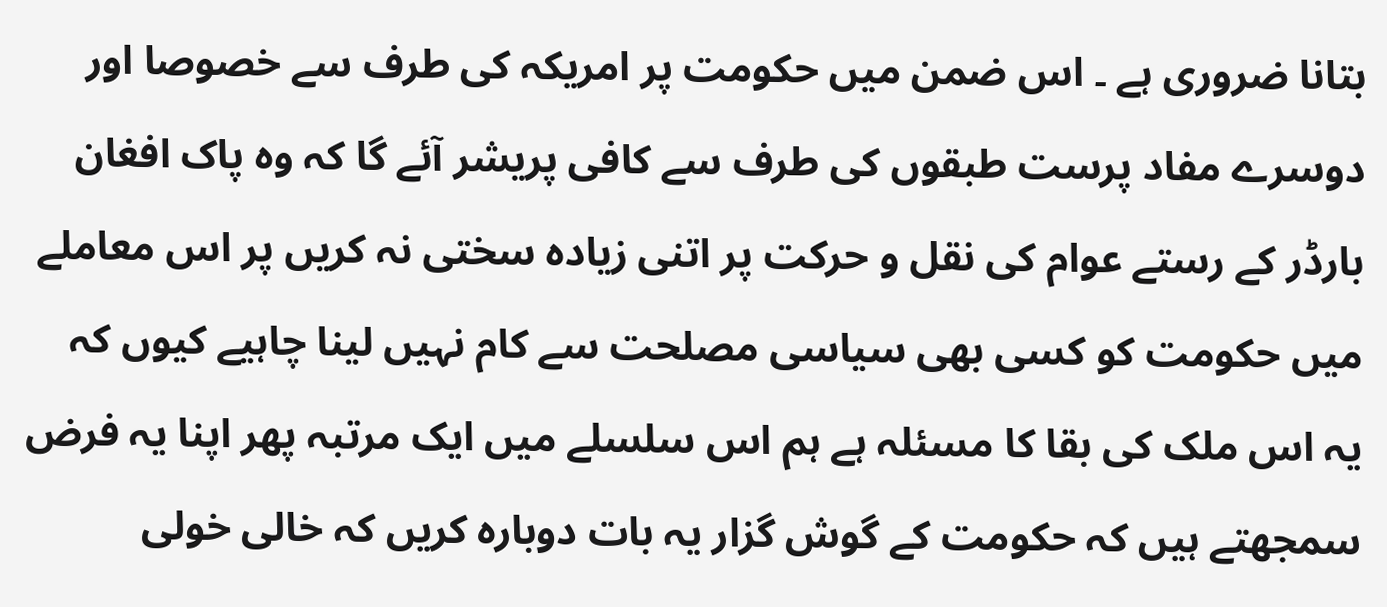بتانا ضروری ہے ۔ اس ضمن میں حکومت پر امریکہ کی طرف سے خصوصا اور دوسرے مفاد پرست طبقوں کی طرف سے کافی پریشر آئے گا کہ وہ پاک افغان بارڈر کے رستے عوام کی نقل و حرکت پر اتنی زیادہ سختی نہ کریں پر اس معاملے میں حکومت کو کسی بھی سیاسی مصلحت سے کام نہیں لینا چاہیے کیوں کہ یہ اس ملک کی بقا کا مسئلہ ہے ہم اس سلسلے میں ایک مرتبہ پھر اپنا یہ فرض سمجھتے ہیں کہ حکومت کے گوش گزار یہ بات دوبارہ کریں کہ خالی خولی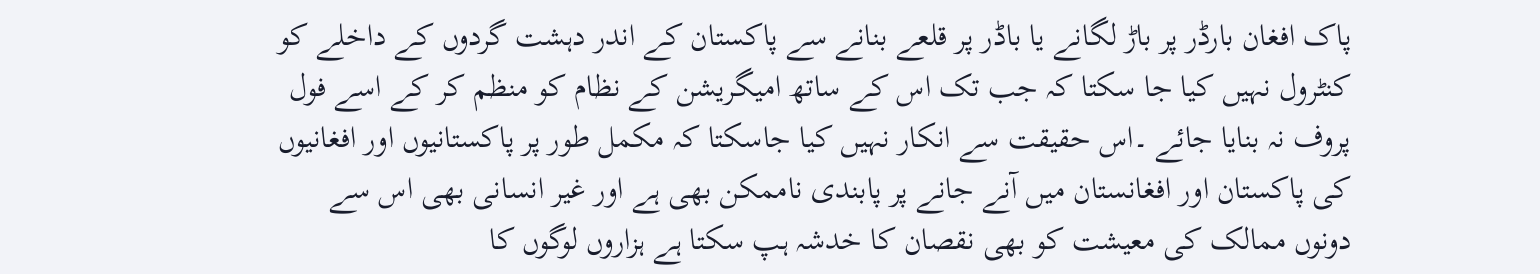پاک افغان بارڈر پر باڑ لگانے یا باڈر پر قلعے بنانے سے پاکستان کے اندر دہشت گردوں کے داخلے کو کنٹرول نہیں کیا جا سکتا کہ جب تک اس کے ساتھ امیگریشن کے نظام کو منظم کر کے اسے فول پروف نہ بنایا جائے ۔اس حقیقت سے انکار نہیں کیا جاسکتا کہ مکمل طور پر پاکستانیوں اور افغانیوں کی پاکستان اور افغانستان میں آنے جانے پر پابندی ناممکن بھی ہے اور غیر انسانی بھی اس سے دونوں ممالک کی معیشت کو بھی نقصان کا خدشہ ہپ سکتا ہے ہزاروں لوگوں کا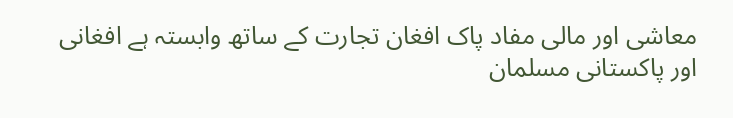معاشی اور مالی مفاد پاک افغان تجارت کے ساتھ وابستہ ہے افغانی اور پاکستانی مسلمان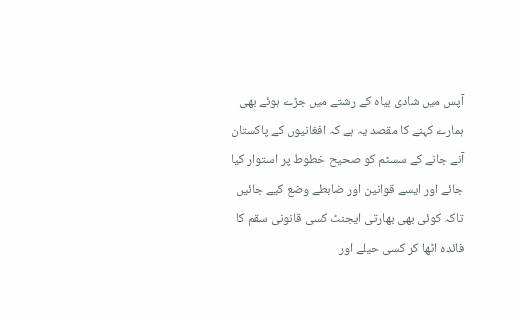آپس میں شادی بیاہ کے رشتے میں جڑے ہوئے بھی ہمارے کہنے کا مقصد یہ ہے کہ افغانیوں کے پاکستان آنے جانے کے سسٹم کو صحیح خطوط پر استوار کیا جائے اور ایسے قوانین اور ضابطے وضع کیے جائیں تاکہ کوئی بھی بھارتی ایجنٹ کسی قانونی سقم کا فائدہ اٹھا کر کسی حیلے اور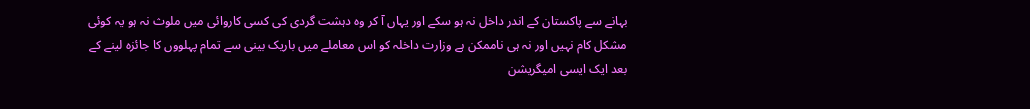بہانے سے پاکستان کے اندر داخل نہ ہو سکے اور یہاں آ کر وہ دہشت گردی کی کسی کاروائی میں ملوث نہ ہو یہ کوئی مشکل کام نہیں اور نہ ہی ناممکن ہے وزارت داخلہ کو اس معاملے میں باریک بینی سے تمام پہلووں کا جائزہ لینے کے بعد ایک ایسی امیگریشن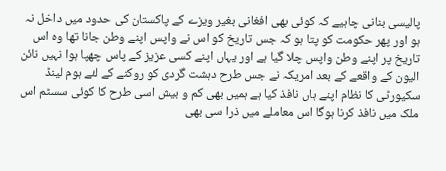پالیسی بنانی چاہیے کہ کوئی بھی افغانی بغیر ویزے کے پاکستان کی حدود میں داخل نہ ہو اور پھر حکومت کو پتا ہو کہ جس تاریخ کو اس نے واپس اپنے وطن جانا تھا وہ اس تاریخ پر اپنے وطن واپس چلا گیا ہے اور یہاں اپنے کسی عزیز کے پاس چھپا ہوا نہیں نائن الیون کے واقعے کے بعد امریکہ نے جس طرح دہشت گردی کو روکنے کے لئے ہوم لینڈ سکیورٹی کا نظام اپنے ہاں نافذ کیا ہے ہمیں بھی کم و بیش اسی طرح کا کوئی سسٹم اس ملک میں نافذ کرنا ہوگا اس معاملے میں ذرا سی بھی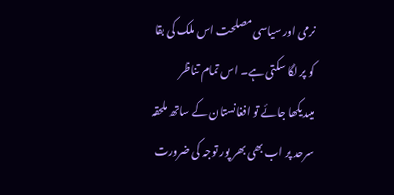نرمی اور سیاسی مصلحت اس ملک کی بقا کو پر لگا سکتی ہے۔ اس تمام تناظر میںدیکھا جائے تو افغانستان کے ساتھ ملحقہ سرحد پر اب بھی بھر پور توجہ کی ضرورت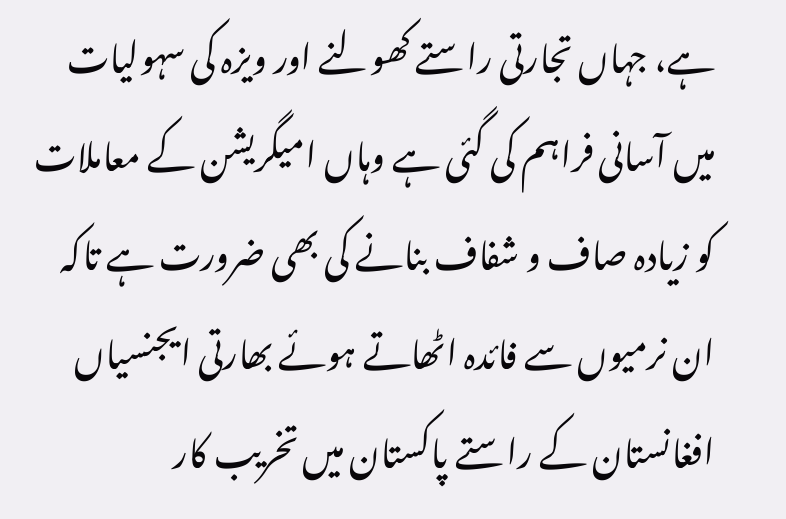ہے، جہاں تجارتی راستے کھولنے اور ویزہ کی سہولیات میں آسانی فراہم کی گئی ہے وہاں امیگریشن کے معاملات کو زیادہ صاف و شفاف بنانے کی بھی ضرورت ہے تاکہ ان نرمیوں سے فائدہ اٹھاتے ہوئے بھارتی ایجنسیاں افغانستان کے راستے پاکستان میں تخریب کار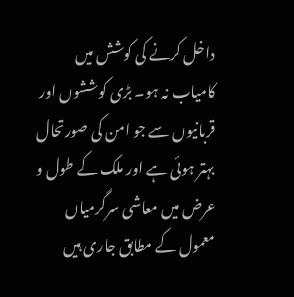داخل کرنے کی کوشش میں کامیاب نہ ہو۔ بڑی کوششوں اور قربانیوں سے جو امن کی صورتحال بہتر ہوئی ہے اور ملک کے طول و عرض میں معاشی سرگرمیاں معمول کے مطابق جاری ہیں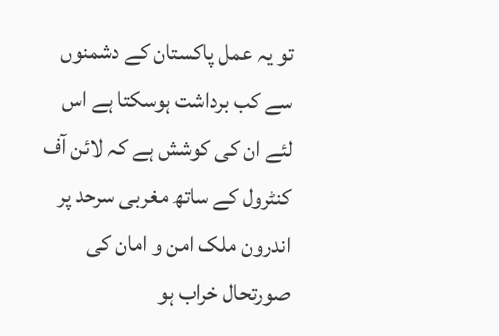تو یہ عمل پاکستان کے دشمنوں سے کب برداشت ہوسکتا ہے اس لئے ان کی کوشش ہے کہ لائن آف کنٹرول کے ساتھ مغربی سرحد پر اندرون ملک امن و امان کی صورتحال خراب ہو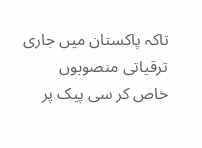تاکہ پاکستان میں جاری ترقیاتی منصوبوں خاص کر سی پیک پر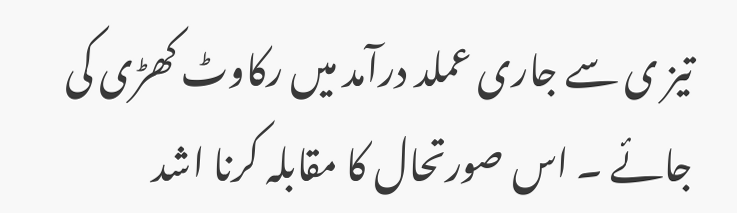تیز ی سے جاری عملد درآمد میں رکاوٹ کھڑی کی جائے ۔ اس صورتحال کا مقابلہ کرنا اشد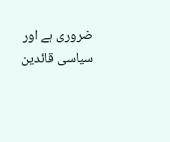ضروری ہے اور سیاسی قائدین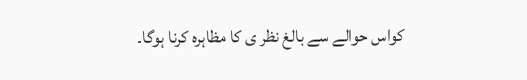کواس حوالے سے بالغ نظر ی کا مظاہرہ کرنا ہوگا۔